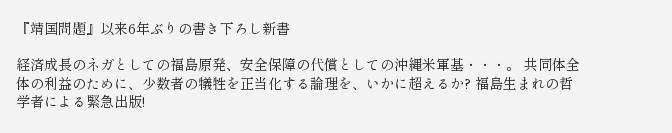『靖国問題』以来6年ぶりの書き下ろし新書

経済成長のネガとしての福島原発、安全保障の代償としての沖縄米軍基・・・。 共同体全体の利益のために、少数者の犠牲を正当化する論理を、いかに超えるか? 福島生まれの哲学者による緊急出版!